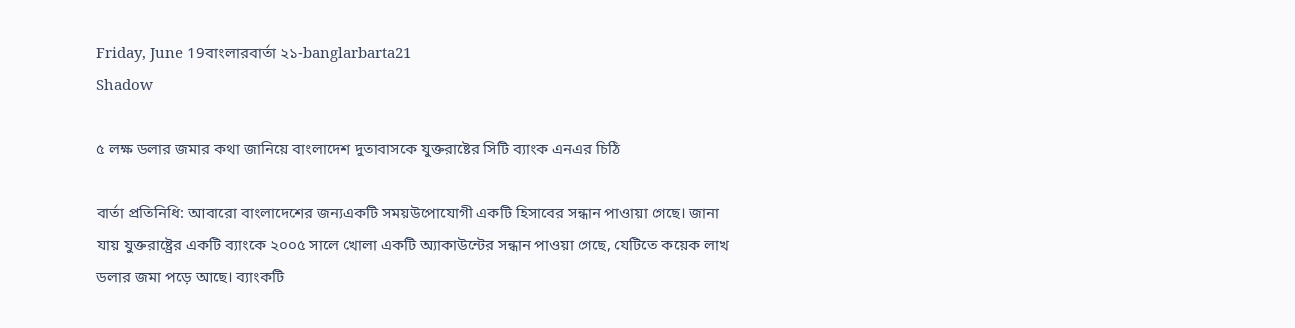Friday, June 19বাংলারবার্তা ২১-banglarbarta21
Shadow

৫ লক্ষ ডলার জমার কথা জানিয়ে বাংলাদেশ দুতাবাসকে যুক্তরাষ্টের সিটি ব্যাংক এনএর চিঠি

বার্তা প্রতিনিধি: আবারো বাংলাদেশের জন্যএকটি সময়উপোযোগী একটি হিসাবের সন্ধান পাওায়া গেছে। জানা যায় যুক্তরাষ্ট্রের একটি ব্যাংকে ২০০৫ সালে খোলা একটি অ্যাকাউন্টের সন্ধান পাওয়া গেছে, যেটিতে কয়েক লাখ ডলার জমা পড়ে আছে। ব্যাংকটি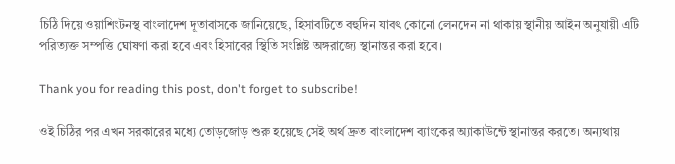চিঠি দিয়ে ওয়াশিংটনস্থ বাংলাদেশ দূতাবাসকে জানিয়েছে, হিসাবটিতে বহুদিন যাবৎ কোনো লেনদেন না থাকায় স্থানীয় আইন অনুযায়ী এটি পরিত্যক্ত সম্পত্তি ঘোষণা করা হবে এবং হিসাবের স্থিতি সংশ্লিষ্ট অঙ্গরাজ্যে স্থানান্তর করা হবে।

Thank you for reading this post, don't forget to subscribe!

ওই চিঠির পর এখন সরকারের মধ্যে তোড়জোড় শুরু হয়েছে সেই অর্থ দ্রুত বাংলাদেশ ব্যাংকের অ্যাকাউন্টে স্থানান্তর করতে। অন্যথায়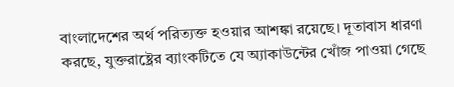বাংলাদেশের অর্থ পরিত্যক্ত হওয়ার আশঙ্কা রয়েছে। দূতাবাস ধারণা করছে, যুক্তরাষ্ট্রের ব্যাংকটিতে যে অ্যাকাউন্টের খোঁজ পাওয়া গেছে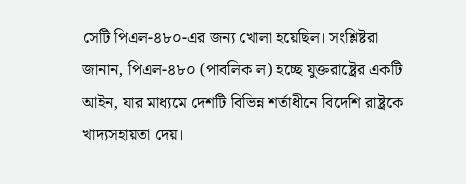সেটি পিএল-৪৮০-এর জন্য খোলা হয়েছিল। সংশ্লিষ্টরা জানান, পিএল-৪৮০ (পাবলিক ল) হচ্ছে যুক্তরাষ্ট্রের একটি আইন, যার মাধ্যমে দেশটি বিভিন্ন শর্তাধীনে বিদেশি রাষ্ট্রকে খাদ্যসহায়তা দেয়।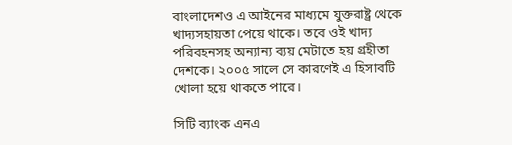বাংলাদেশও এ আইনের মাধ্যমে যুক্তরাষ্ট্র থেকে খাদ্যসহায়তা পেয়ে থাকে। তবে ওই খাদ্য পরিবহনসহ অন্যান্য ব্যয় মেটাতে হয় গ্রহীতা দেশকে। ২০০৫ সালে সে কারণেই এ হিসাবটি খোলা হয়ে থাকতে পারে।

সিটি ব্যাংক এনএ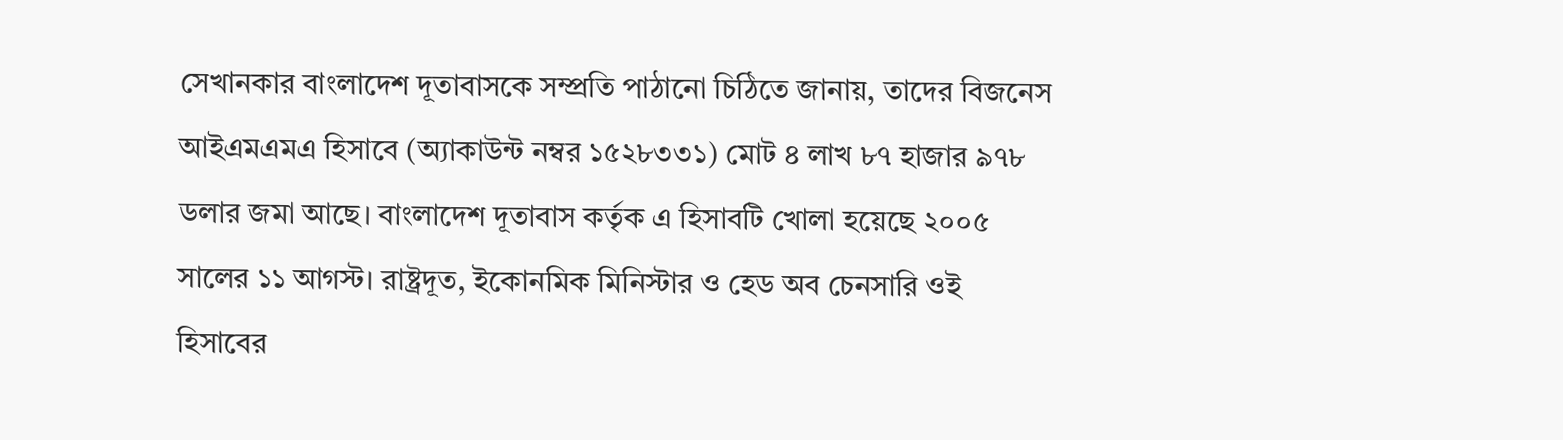সেখানকার বাংলাদেশ দূতাবাসকে সম্প্রতি পাঠানো চিঠিতে জানায়, তাদের বিজনেস আইএমএমএ হিসাবে (অ্যাকাউন্ট নম্বর ১৫২৮৩৩১) মোট ৪ লাখ ৮৭ হাজার ৯৭৮ ডলার জমা আছে। বাংলাদেশ দূতাবাস কর্তৃক এ হিসাবটি খোলা হয়েছে ২০০৫ সালের ১১ আগস্ট। রাষ্ট্রদূত, ইকোনমিক মিনিস্টার ও হেড অব চেনসারি ওই হিসাবের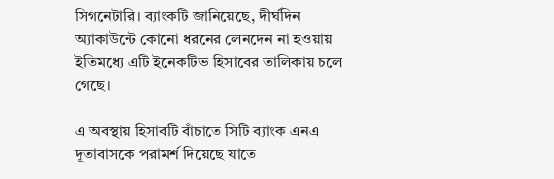সিগনেটারি। ব্যাংকটি জানিয়েছে, দীর্ঘদিন অ্যাকাউন্টে কোনো ধরনের লেনদেন না হওয়ায় ইতিমধ্যে এটি ইনেকটিভ হিসাবের তালিকায় চলে গেছে।

এ অবস্থায় হিসাবটি বাঁচাতে সিটি ব্যাংক এনএ দূতাবাসকে পরামর্শ দিয়েছে যাতে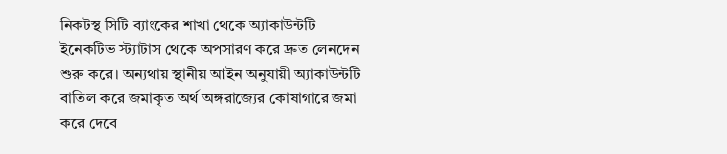নিকটস্থ সিটি ব্যাংকের শাখা থেকে অ্যাকাউন্টটি ইনেকটিভ স্ট্যাটাস থেকে অপসারণ করে দ্রুত লেনদেন শুরু করে। অন্যথায় স্থানীয় আইন অনুযায়ী অ্যাকাউন্টটি বাতিল করে জমাকৃত অর্থ অঙ্গরাজ্যের কোষাগারে জমা করে দেবে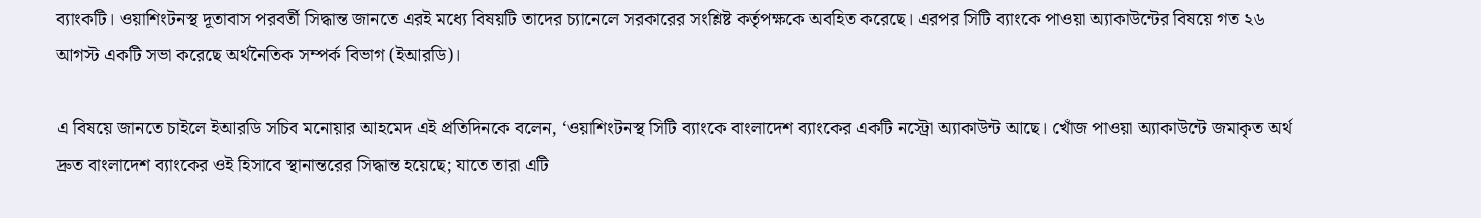ব্যাংকটি। ওয়াশিংটনস্থ দূতাবাস পরবর্তী সিদ্ধান্ত জানতে এরই মধ্যে বিষয়টি তাদের চ্যানেলে সরকারের সংশ্লিষ্ট কর্তৃপক্ষকে অবহিত করেছে। এরপর সিটি ব্যাংকে পাওয়া অ্যাকাউন্টের বিষয়ে গত ২৬ আগস্ট একটি সভা করেছে অর্থনৈতিক সম্পর্ক বিভাগ (ইআরডি)।

এ বিষয়ে জানতে চাইলে ইআরডি সচিব মনোয়ার আহমেদ এই প্রতিদিনকে বলেন, ‘ওয়াশিংটনস্থ সিটি ব্যাংকে বাংলাদেশ ব্যাংকের একটি নস্ট্রো অ্যাকাউন্ট আছে। খোঁজ পাওয়া অ্যাকাউন্টে জমাকৃত অর্থ দ্রুত বাংলাদেশ ব্যাংকের ওই হিসাবে স্থানান্তরের সিদ্ধান্ত হয়েছে; যাতে তারা এটি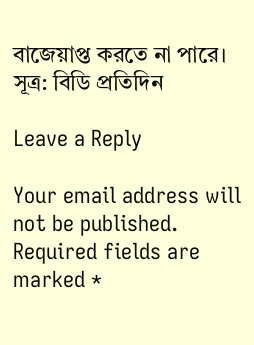বাজেয়াপ্ত করতে না পারে।
সূত্র: বিডি প্রতিদিন

Leave a Reply

Your email address will not be published. Required fields are marked *